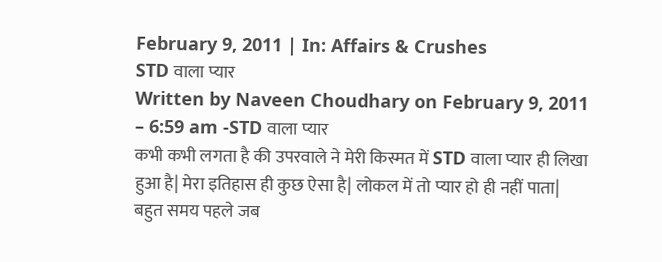February 9, 2011 | In: Affairs & Crushes
STD वाला प्यार
Written by Naveen Choudhary on February 9, 2011 – 6:59 am -STD वाला प्यार
कभी कभी लगता है की उपरवाले ने मेरी किस्मत में STD वाला प्यार ही लिखा हुआ है| मेरा इतिहास ही कुछ ऐसा है| लोकल में तो प्यार हो ही नहीं पाता| बहुत समय पहले जब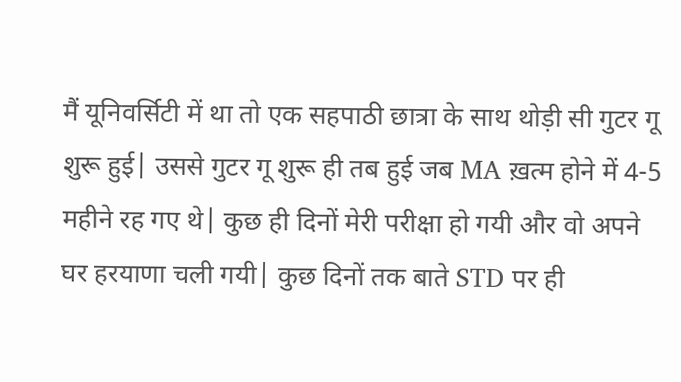मैं यूनिवर्सिटी में था तो एक सहपाठी छात्रा के साथ थोड़ी सी गुटर गू शुरू हुई| उससे गुटर गू शुरू ही तब हुई जब MA ख़त्म होने में 4-5 महीने रह गए थे| कुछ ही दिनों मेरी परीक्षा हो गयी और वो अपने घर हरयाणा चली गयी| कुछ दिनों तक बाते STD पर ही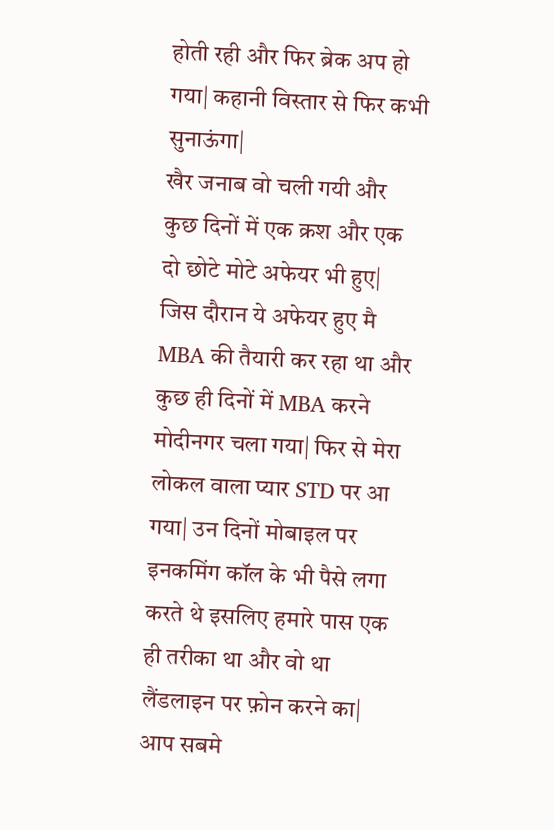होती रही और फिर ब्रेक अप हो गया| कहानी विस्तार से फिर कभी सुनाऊंगा|
खैर जनाब वो चली गयी और कुछ दिनों में एक क्रश और एक दो छोटे मोटे अफेयर भी हुए| जिस दौरान ये अफेयर हुए मै MBA की तैयारी कर रहा था और कुछ ही दिनों में MBA करने मोदीनगर चला गया| फिर से मेरा लोकल वाला प्यार STD पर आ गया| उन दिनों मोबाइल पर इनकमिंग कॉल के भी पैसे लगा करते थे इसलिए हमारे पास एक ही तरीका था और वो था लैंडलाइन पर फ़ोन करने का| आप सबमे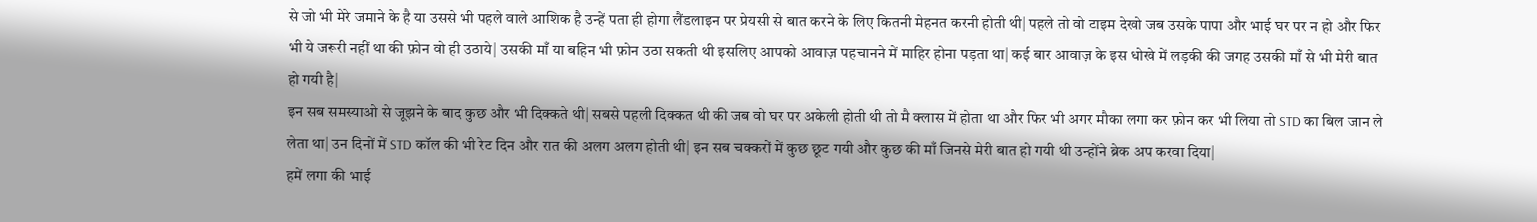से जो भी मेरे जमाने के है या उससे भी पहले वाले आशिक है उन्हें पता ही होगा लैंडलाइन पर प्रेयसी से बात करने के लिए कितनी मेहनत करनी होती थी| पहले तो वो टाइम देखो जब उसके पापा और भाई घर पर न हो और फिर भी ये जरूरी नहीं था की फ़ोन वो ही उठाये| उसकी माँ या बहिन भी फ़ोन उठा सकती थी इसलिए आपको आवाज़ पहचानने में माहिर होना पड़ता था| कई बार आवाज़ के इस धोखे में लड़की की जगह उसकी माँ से भी मेरी बात हो गयी है|
इन सब समस्याओ से जूझने के बाद कुछ और भी दिक्कते थी| सबसे पहली दिक्कत थी की जब वो घर पर अकेली होती थी तो मै क्लास में होता था और फिर भी अगर मौका लगा कर फ़ोन कर भी लिया तो STD का बिल जान ले लेता था| उन दिनों में STD कॉल की भी रेट दिन और रात की अलग अलग होती थी| इन सब चक्करों में कुछ छूट गयी और कुछ की माँ जिनसे मेरी बात हो गयी थी उन्होंने ब्रेक अप करवा दिया|
हमें लगा की भाई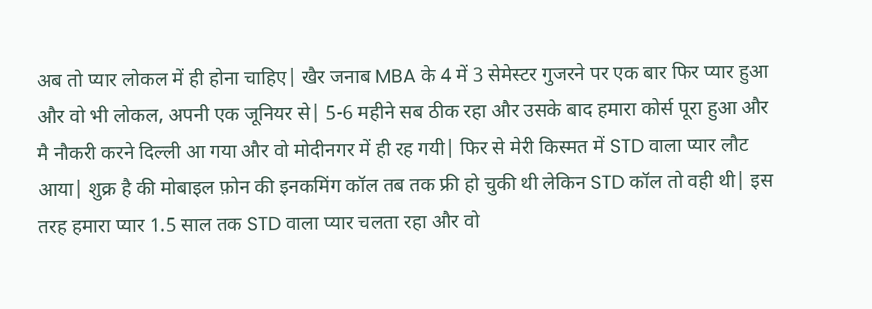अब तो प्यार लोकल में ही होना चाहिए| खैर जनाब MBA के 4 में 3 सेमेस्टर गुजरने पर एक बार फिर प्यार हुआ और वो भी लोकल, अपनी एक जूनियर से| 5-6 महीने सब ठीक रहा और उसके बाद हमारा कोर्स पूरा हुआ और मै नौकरी करने दिल्ली आ गया और वो मोदीनगर में ही रह गयी| फिर से मेरी किस्मत में STD वाला प्यार लौट आया| शुक्र है की मोबाइल फ़ोन की इनकमिंग कॉल तब तक फ्री हो चुकी थी लेकिन STD कॉल तो वही थी| इस तरह हमारा प्यार 1.5 साल तक STD वाला प्यार चलता रहा और वो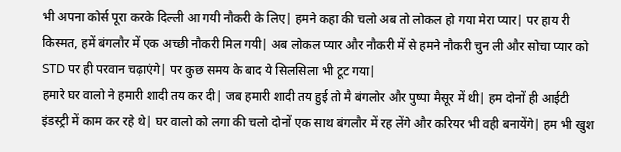भी अपना कोर्स पूरा करके दिल्ली आ गयी नौकरी के लिए| हमने कहा की चलो अब तो लोकल हो गया मेरा प्यार| पर हाय री किस्मत, हमें बंगलौर में एक अच्छी नौकरी मिल गयी| अब लोकल प्यार और नौकरी में से हमने नौकरी चुन ली और सोचा प्यार को STD पर ही परवान चढ़ाएंगे| पर कुछ समय के बाद ये सिलसिला भी टूट गया|
हमारे घर वालो ने हमारी शादी तय कर दी| जब हमारी शादी तय हुई तो मै बंगलोर और पुष्पा मैसूर में थी| हम दोनों ही आईटी इंडस्ट्री में काम कर रहे थे| घर वालो को लगा की चलो दोनों एक साथ बंगलौर में रह लेंगे और करियर भी वही बनायेंगे| हम भी खुश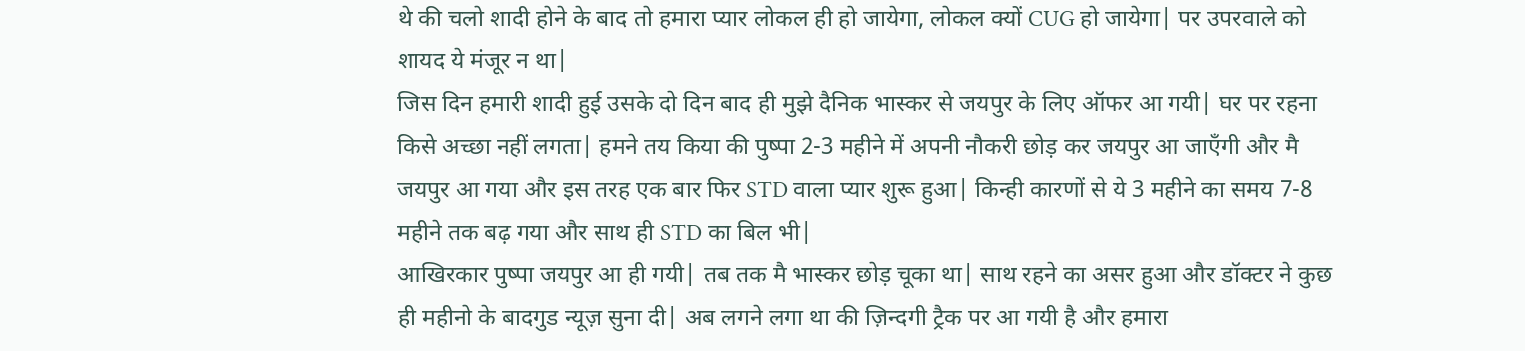थे की चलो शादी होने के बाद तो हमारा प्यार लोकल ही हो जायेगा, लोकल क्यों CUG हो जायेगा| पर उपरवाले को शायद ये मंजूर न था|
जिस दिन हमारी शादी हुई उसके दो दिन बाद ही मुझे दैनिक भास्कर से जयपुर के लिए ऑफर आ गयी| घर पर रहना किसे अच्छा नहीं लगता| हमने तय किया की पुष्पा 2-3 महीने में अपनी नौकरी छोड़ कर जयपुर आ जाएँगी और मै जयपुर आ गया और इस तरह एक बार फिर STD वाला प्यार शुरू हुआ| किन्ही कारणों से ये 3 महीने का समय 7-8 महीने तक बढ़ गया और साथ ही STD का बिल भी|
आखिरकार पुष्पा जयपुर आ ही गयी| तब तक मै भास्कर छोड़ चूका था| साथ रहने का असर हुआ और डॉक्टर ने कुछ ही महीनो के बादगुड न्यूज़ सुना दी| अब लगने लगा था की ज़िन्दगी ट्रैक पर आ गयी है और हमारा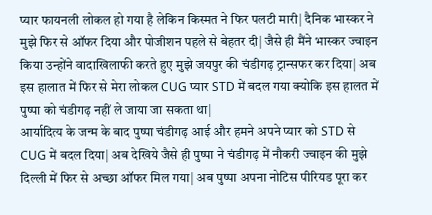प्यार फायनली लोकल हो गया है लेकिन किस्मत ने फिर पलटी मारी| दैनिक भास्कर ने मुझे फिर से ऑफर दिया और पोजीशन पहले से बेहतर दी| जैसे ही मैंने भास्कर ज्वाइन किया उन्होंने वादाखिलाफी करते हुए मुझे जयपुर की चंडीगढ़ ट्रान्सफर कर दिया| अब इस हालात में फिर से मेरा लोकल CUG प्यार STD में बदल गया क्योकि इस हालत में पुष्पा को चंडीगढ़ नहीं ले जाया जा सकता था|
आर्यादित्य के जन्म के बाद पुष्पा चंडीगढ़ आई और हमने अपने प्यार को STD से CUG में बदल दिया| अब देखिये जैसे ही पुष्पा ने चंडीगढ़ में नौकरी ज्वाइन की मुझे दिल्ली में फिर से अच्छा ऑफर मिल गया| अब पुष्पा अपना नोटिस पीरियड पूरा कर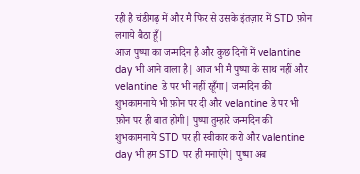रही है चंडीगढ़ में और मै फिर से उसके इंतज़ार में STD फ़ोन लगाये बैठा हूँ|
आज पुष्पा का जन्मदिन है और कुछ दिनों में velantine day भी आने वाला है| आज भी मै पुष्पा के साथ नहीं और velantine डे पर भी नहीं रहूँगा| जन्मदिन की शुभकामनाये भी फ़ोन पर दी और velantine डे पर भी फ़ोन पर ही बात होगी| पुष्पा तुम्हारे जन्मदिन की शुभकामनाये STD पर ही स्वीकार करो और valentine day भी हम STD पर ही मनाएंगे| पुष्पा अब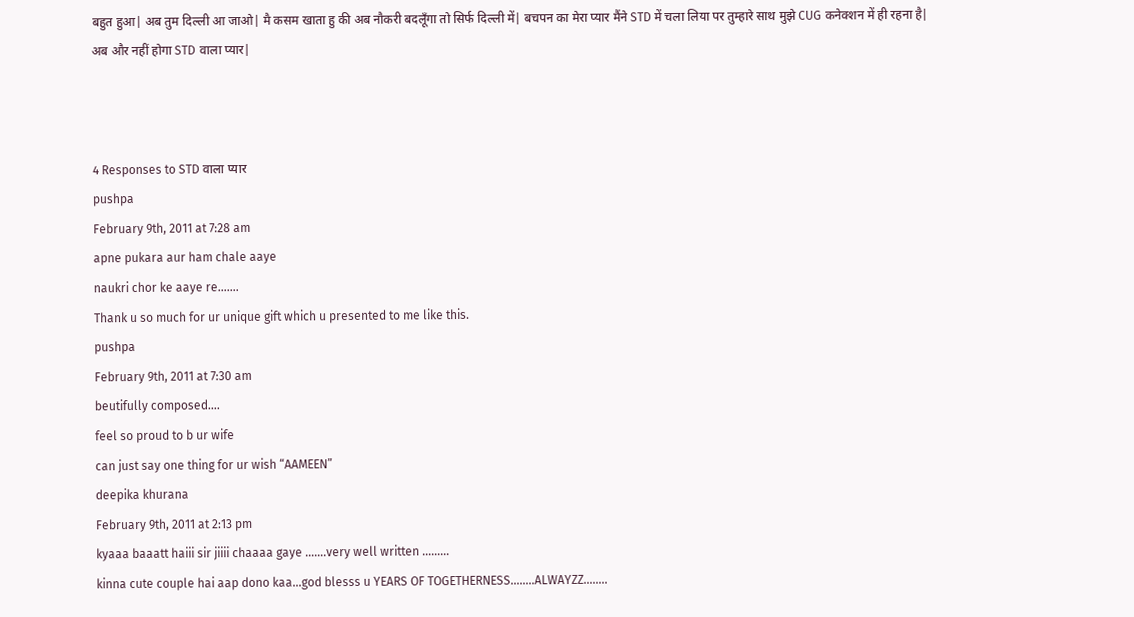बहुत हुआ| अब तुम दिल्ली आ जाओ| मै कसम खाता हु की अब नौकरी बदलूँगा तो सिर्फ दिल्ली में| बचपन का मेरा प्यार मैंने STD में चला लिया पर तुम्हारे साथ मुझे CUG कनेक्शन में ही रहना है| अब और नहीं होगा STD वाला प्यार|



4 Responses to STD वाला प्यार
pushpa
February 9th, 2011 at 7:28 am
apne pukara aur ham chale aaye
naukri chor ke aaye re…….
Thank u so much for ur unique gift which u presented to me like this.
pushpa
February 9th, 2011 at 7:30 am
beutifully composed….
feel so proud to b ur wife
can just say one thing for ur wish “AAMEEN”
deepika khurana
February 9th, 2011 at 2:13 pm
kyaaa baaatt haiii sir jiiii chaaaa gaye …….very well written ………
kinna cute couple hai aap dono kaa…god blesss u YEARS OF TOGETHERNESS……..ALWAYZZ……..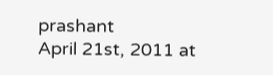prashant
April 21st, 2011 at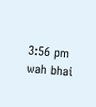3:56 pm
wah bhai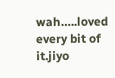wah…..loved every bit of it.jiyo